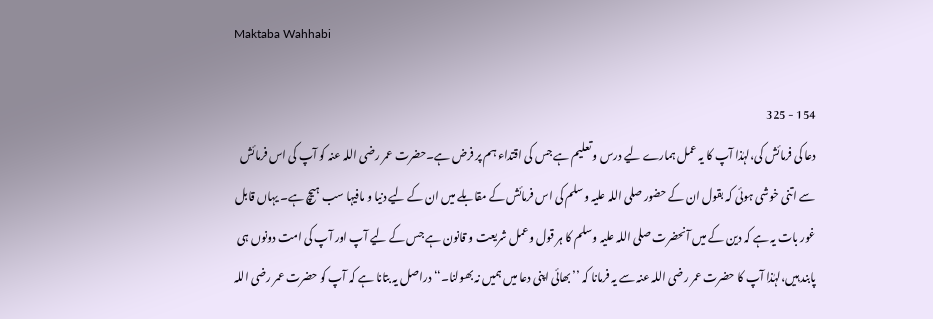Maktaba Wahhabi

154 - 325
دعا کی فرمائش کی،لہٰذا آپ کا یہ عمل ہمارے لیے درس و تعلیم ہے جس کی اقتداء ہم پر فرض ہے۔حضرت عمر رضی اللہ عنہ کو آپ کی اس فرمائش سے اتنی خوشی ہوئی کہ بقول ان کے حضور صلی اللہ علیہ وسلم کی اس فرمائش کے مقابلے میں ان کے لیے دنیا و مافیہا سب ہیچ ہے۔ یہاں قابل غور بات یہ ہے کہ دین کے میں آنحضرت صلی اللہ علیہ وسلم کا ہر قول وعمل شریعت و قانون ہے جس کے لیے آپ اور آپ کی امت دونوں ہی پابند ہیں،لہٰذا آپ کا حضرت عمر رضی اللہ عنہ سے یہ فرمانا کہ ’’بھائی اپنی دعا میں ہمیں نہ بھولنا۔‘‘ دراصل یہ بتانا ہے کہ آپ کو حضرت عمر رضی اللہ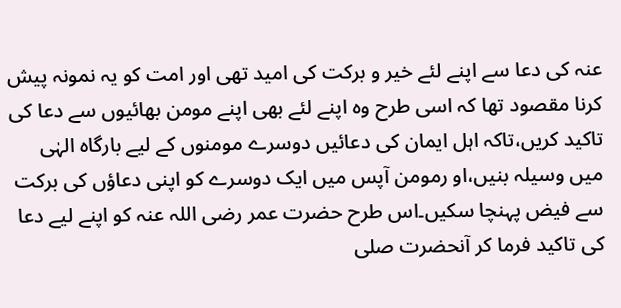عنہ کی دعا سے اپنے لئے خیر و برکت کی امید تھی اور امت کو یہ نمونہ پیش کرنا مقصود تھا کہ اسی طرح وہ اپنے لئے بھی اپنے مومن بھائیوں سے دعا کی تاکید کریں،تاکہ اہل ایمان کی دعائیں دوسرے مومنوں کے لیے بارگاہ الہٰی میں وسیلہ بنیں،او رمومن آپس میں ایک دوسرے کو اپنی دعاؤں کی برکت سے فیض پہنچا سکیں۔اس طرح حضرت عمر رضی اللہ عنہ کو اپنے لیے دعا کی تاکید فرما کر آنحضرت صلی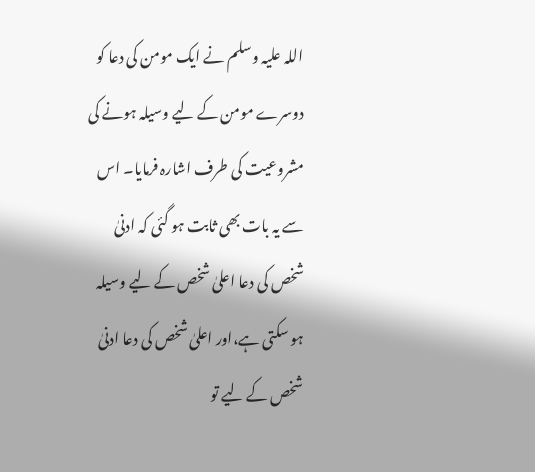اللہ علیہ وسلم نے ایک مومن کی دعا کو دوسرے مومن کے لیے وسیلہ ہونے کی مشروعیت کی طرف اشارہ فرمایا۔ اس سے یہ بات بھی ثابت ہو گئی کہ ادنیٰ شخص کی دعا اعلیٰ شخص کے لیے وسیلہ ہو سکتی ہے،اور اعلیٰ شخص کی دعا ادنیٰ شخص کے لیے تو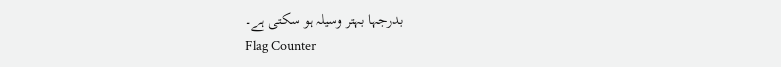بدرجہا بہتر وسیلہ ہو سکتی ہے۔
Flag Counter